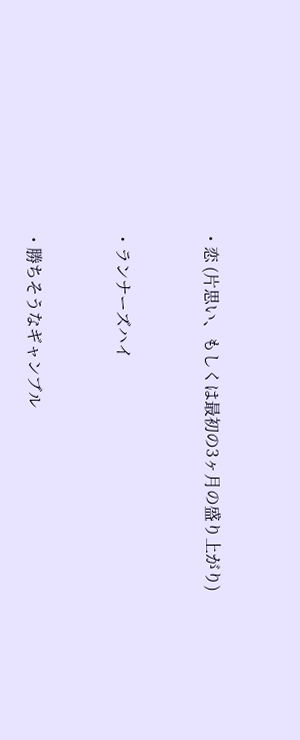・恋 (片思い、もしくは最初の3ヶ月の盛り上がり)


・ランナーズハイ


・勝ちそうなギャンブル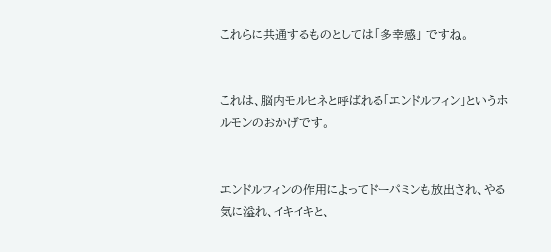これらに共通するものとしては「多幸感」 ですね。


これは、脳内モルヒネと呼ばれる「エンドルフィン」というホルモンのおかげです。


エンドルフィンの作用によってドーパミンも放出され、やる気に溢れ、イキイキと、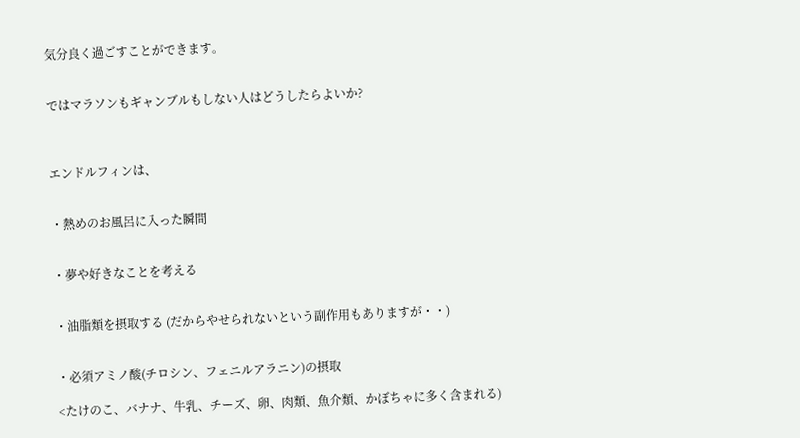気分良く過ごすことができます。


ではマラソンもギャンブルもしない人はどうしたらよいか?



エンドルフィンは、


・熱めのお風呂に入った瞬間


・夢や好きなことを考える


・油脂類を摂取する (だからやせられないという副作用もありますが・・)


・必須アミノ酸(チロシン、フェニルアラニン)の摂取

<たけのこ、バナナ、牛乳、チーズ、卵、肉類、魚介類、かぼちゃに多く含まれる)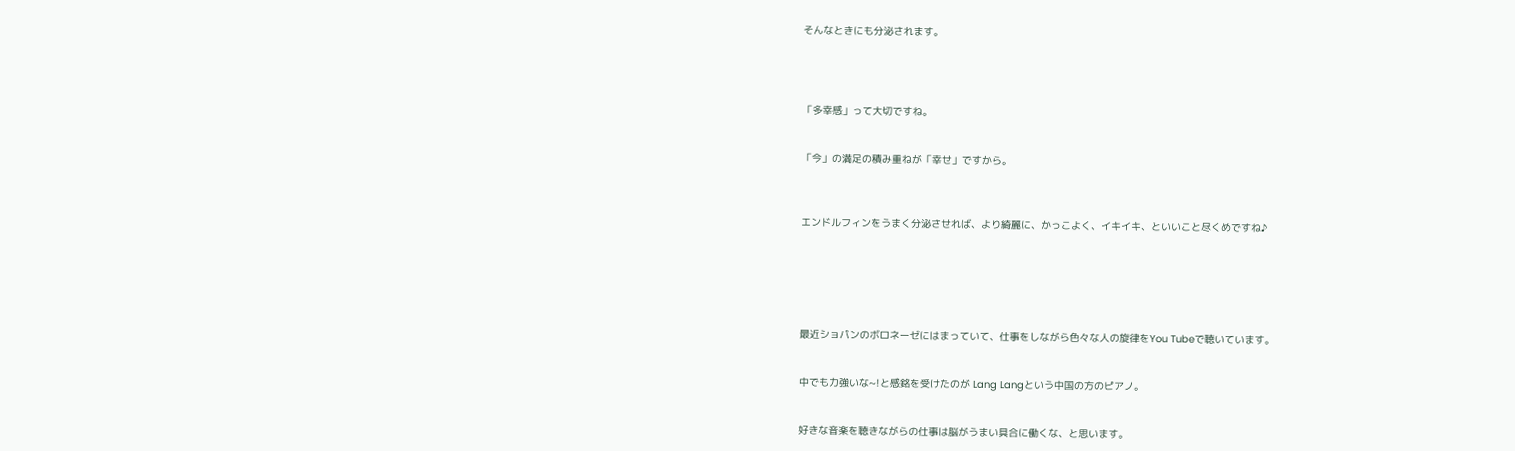そんなときにも分泌されます。




「多幸感」って大切ですね。


「今」の満足の積み重ねが「幸せ」ですから。



エンドルフィンをうまく分泌させれば、より綺麗に、かっこよく、イキイキ、といいこと尽くめですね♪






最近ショパンのボロネーゼにはまっていて、仕事をしながら色々な人の旋律をYou Tubeで聴いています。


中でも力強いな~!と感銘を受けたのが Lang Langという中国の方のピアノ。


好きな音楽を聴きながらの仕事は脳がうまい具合に働くな、と思います。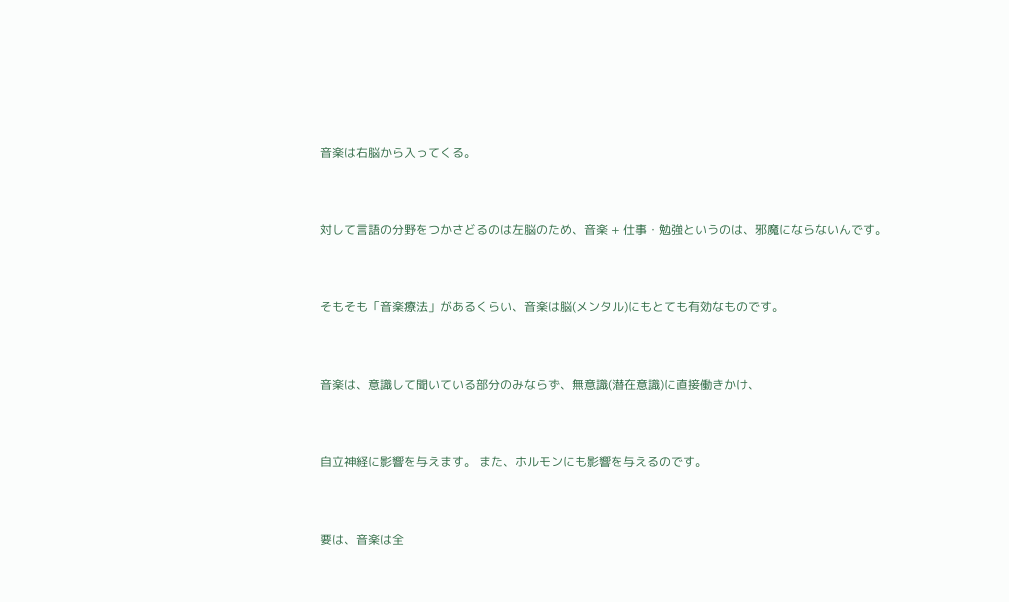音楽は右脳から入ってくる。


対して言語の分野をつかさどるのは左脳のため、音楽 + 仕事・勉強というのは、邪魔にならないんです。


そもそも「音楽療法」があるくらい、音楽は脳(メンタル)にもとても有効なものです。


音楽は、意識して聞いている部分のみならず、無意識(潜在意識)に直接働きかけ、


自立神経に影響を与えます。 また、ホルモンにも影響を与えるのです。


要は、音楽は全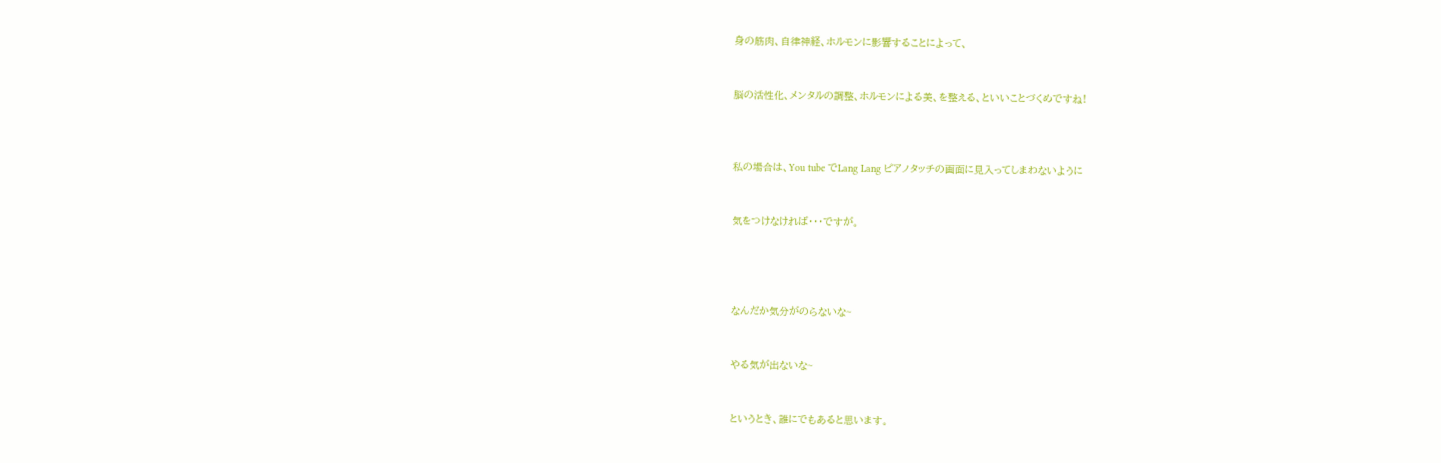身の筋肉、自律神経、ホルモンに影響することによって、


脳の活性化、メンタルの調整、ホルモンによる美、を整える、といいことづくめですね!



私の場合は、You tube でLang Lang ピアノタッチの画面に見入ってしまわないように


気をつけなければ・・・ですが。




なんだか気分がのらないな~


やる気が出ないな~


というとき、誰にでもあると思います。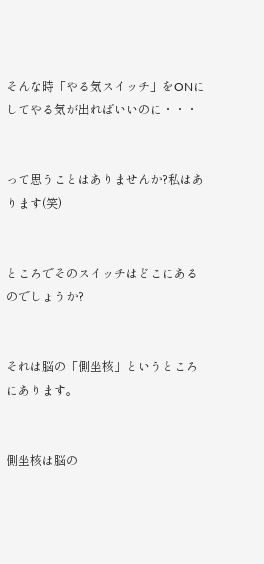そんな時「やる気スイッチ」をONにしてやる気が出ればいいのに・・・


って思うことはありませんか?私はあります(笑)


ところでそのスイッチはどこにあるのでしょうか?


それは脳の「側坐核」というところにあります。


側坐核は脳の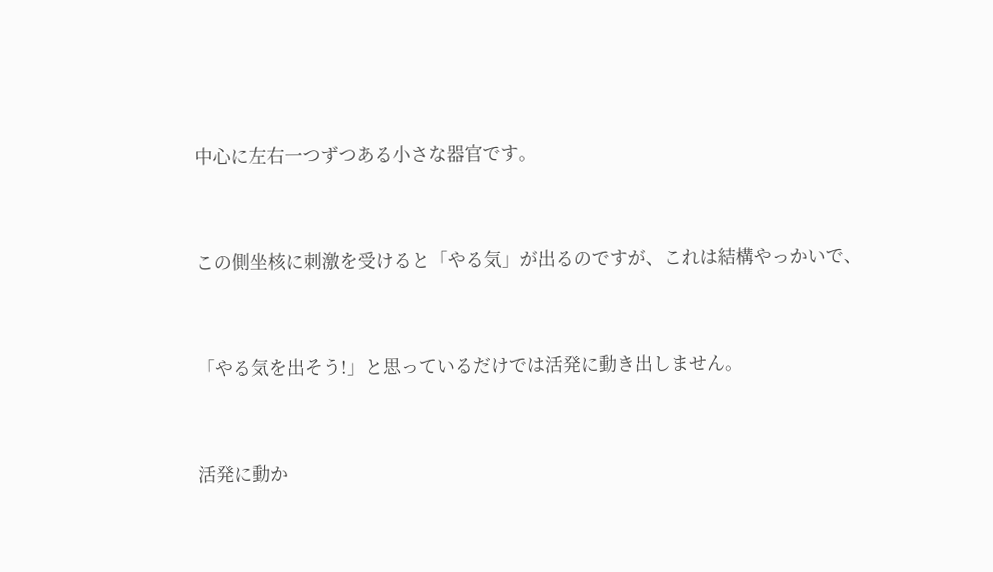中心に左右一つずつある小さな器官です。


この側坐核に刺激を受けると「やる気」が出るのですが、これは結構やっかいで、


「やる気を出そう!」と思っているだけでは活発に動き出しません。


活発に動か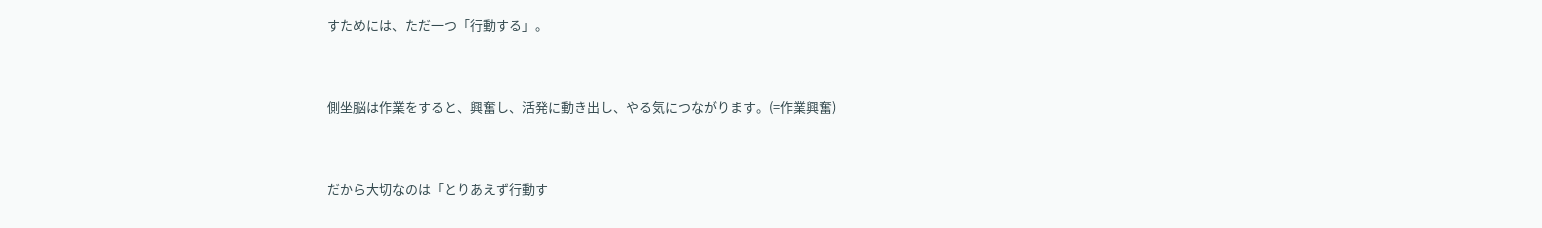すためには、ただ一つ「行動する」。


側坐脳は作業をすると、興奮し、活発に動き出し、やる気につながります。(=作業興奮)


だから大切なのは「とりあえず行動す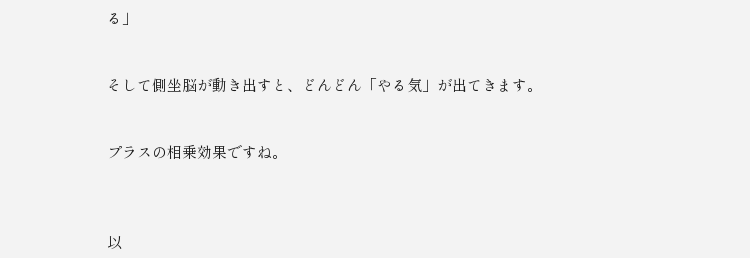る」


そして側坐脳が動き出すと、どんどん「やる気」が出てきます。


プラスの相乗効果ですね。



以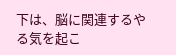下は、脳に関連するやる気を起こ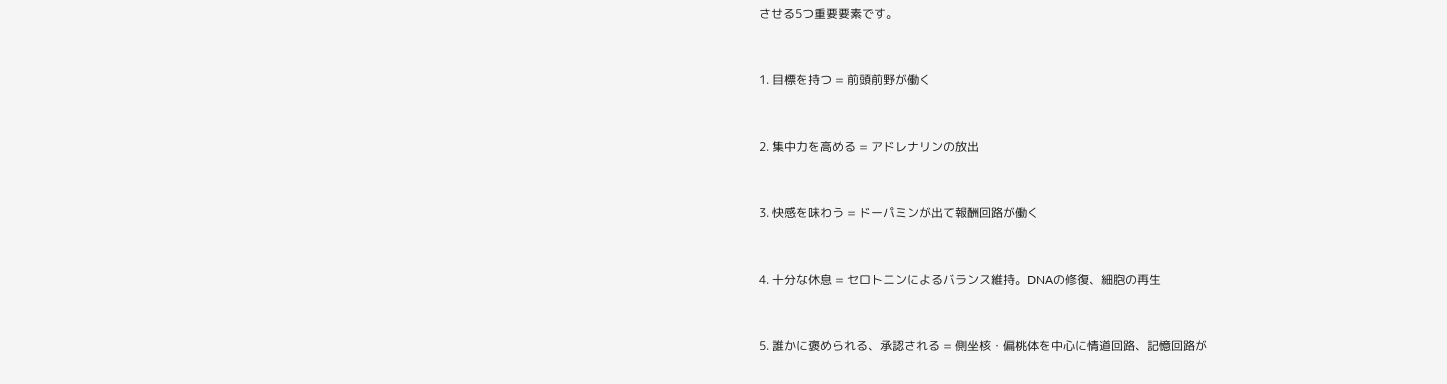させる5つ重要要素です。


1. 目標を持つ = 前頭前野が働く


2. 集中力を高める = アドレナリンの放出


3. 快感を味わう = ドーパミンが出て報酬回路が働く


4. 十分な休息 = セロトニンによるバランス維持。DNAの修復、細胞の再生


5. 誰かに褒められる、承認される = 側坐核・偏桃体を中心に情道回路、記憶回路が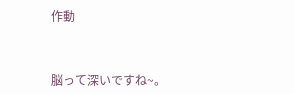作動



脳って深いですね~。